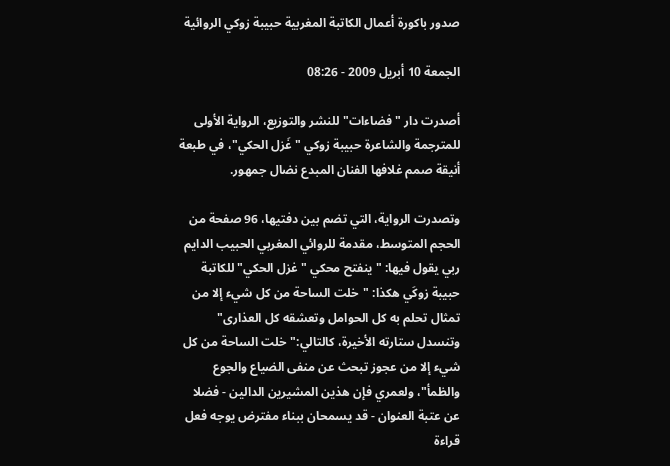صدور باكورة أعمال الكاتبة المغربية حبيبة زوكي الروائية

الجمعة 10 أبريل 2009 - 08:26

أصدرت دار "فضاءات" للنشر والتوزيع، الرواية الأولى للمترجمة والشاعرة حبيبة زوكي "غَزل الحكي"، في طبعة أنيقة صمم غلافها الفنان المبدع نضال جمهور.

وتصدرت الرواية، التي تضم بين دفتيها، 96 صفحة من الحجم المتوسط، مقدمة للروائي المغربي الحبيب الدايم ربي يقول فيها: "ينفتح محكي "غزل الحكي" للكاتبة حبيبة زوكَي هكذا: "خلت الساحة من كل شيء إلا من تمثال تحلم به كل الحوامل وتعشقه كل العذارى" وتنسدل ستارته الأخيرة، كالتالي:"خلت الساحة من كل شيء إلا من عجوز تبحث عن منفى الضياع والجوع والظمأ"، ولعمري فإن هذين المشيرين الدالين - فضلا عن عتبة العنوان - قد يسمحان ببناء مفترض يوجه فعل قراءة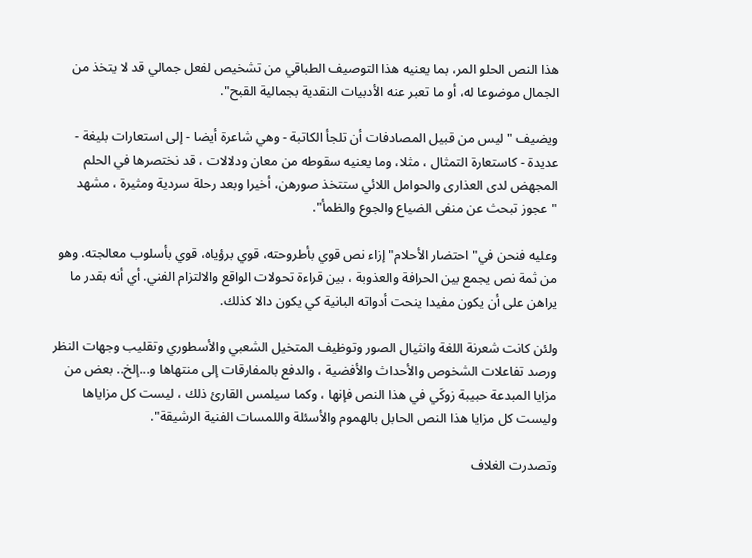هذا النص الحلو المر، بما يعنيه هذا التوصيف الطباقي من تشخيص لفعل جمالي قد لا يتخذ من الجمال موضوعا له، أو ما تعبر عنه الأدبيات النقدية بجمالية القبح".

ويضيف "ليس من قبيل المصادفات أن تلجأ الكاتبة - وهي شاعرة أيضا - إلى استعارات بليغة - عديدة - كاستعارة التمثال ، مثلا، وما يعنيه سقوطه من معان ودلالات ، قد نختصرها في الحلم المجهض لدى العذارى والحوامل اللائي ستتخذ صورهن، أخيرا وبعد رحلة سردية ومثيرة ، مشهد "عجوز تبحث عن منفى الضياع والجوع والظمأ".

وعليه فنحن في"احتضار الأحلام" إزاء نص قوي بأطروحته، قوي برؤياه، قوي بأسلوب معالجته. وهو من ثمة نص يجمع بين الحرافة والعذوبة ، بين قراءة تحولات الواقع والالتزام الفني. أي أنه بقدر ما يراهن على أن يكون مفيدا ينحت أدواته البانية كي يكون دالا كذلك.

ولئن كانت شعرنة اللغة وانثيال الصور وتوظيف المتخيل الشعبي والأسطوري وتقليب وجهات النظر ورصد تفاعلات الشخوص والأحداث والأفضية ، والدفع بالمفارقات إلى منتهاها و...إلخ.. بعض من مزايا المبدعة حبيبة زوكَي في هذا النص فإنها ، وكما سيلمس القارئ ذلك ، ليست كل مزاياها وليست كل مزايا هذا النص الحابل بالهموم والأسئلة واللمسات الفنية الرشيقة".

وتصدرت الغلاف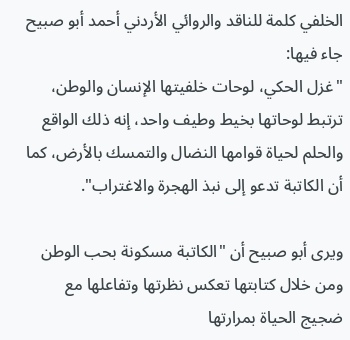الخلفي كلمة للناقد والروائي الأردني أحمد أبو صبيح جاء فيها:
"غزل الحكي، لوحات خلفيتها الإنسان والوطن، ترتبط لوحاتها بخيط وطيف واحد، إنه ذلك الواقع والحلم لحياة قوامها النضال والتمسك بالأرض، كما أن الكاتبة تدعو إلى نبذ الهجرة والاغتراب".

ويرى أبو صبيح أن "الكاتبة مسكونة بحب الوطن ومن خلال كتابتها تعكس نظرتها وتفاعلها مع ضجيج الحياة بمرارتها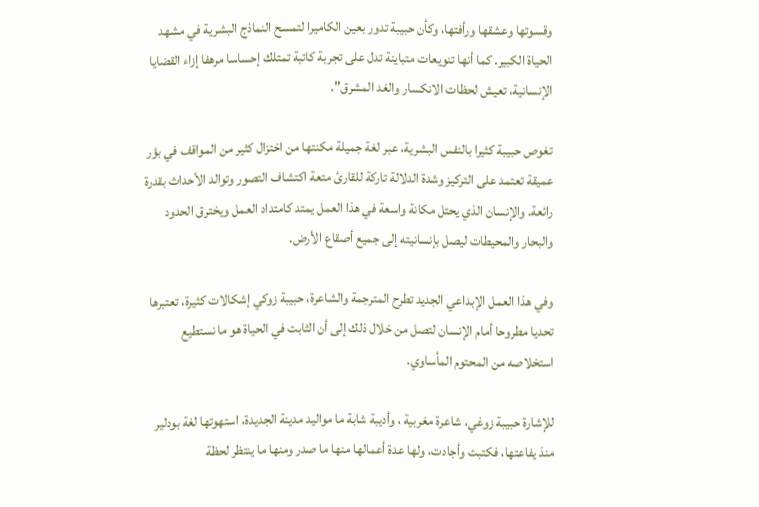وقسوتها وعشقها ورأفتها، وكأن حبيبة تدور بعين الكاميرا لتمسح النماذج البشرية في مشهد الحياة الكبير. كما أنها تنويعات متباينة تدل على تجربة كاتبة تمتلك إحساسا مرهفا إزاء القضايا الإنسانية، تعيش لحظات الانكسار والغد المشرق".

تغوص حبيبة كثيرا بالنفس البشرية، عبر لغة جميلة مكنتها من اختزال كثير من المواقف في بؤر عميقة تعتمد على التركيز وشدة الدلالة تاركة للقارئ متعة اكتشاف التصور وتوالد الأحداث بقدرة رائعة. والإنسان الذي يحتل مكانة واسعة في هذا العمل يمتد كامتداد العمل ويخترق الحدود والبحار والمحيطات ليصل بإنسانيته إلى جميع أصقاع الأرض.

وفي هذا العمل الإبداعي الجديد تطرح المترجمة والشاعرة، حبيبة زوكي إشكالات كثيرة، تعتبرها تحديا مطروحا أمام الإنسان لتصل من خلال ذلك إلى أن الثابت في الحياة هو ما نستطيع استخلاصه من المحتوم المأساوي.

للإشارة حبيبة زوغي، شاعرة مغربية ، وأديبة شابة ما مواليد مدينة الجديدة، استهوتها لغة بودلير منذ يفاعتها، فكتبت وأجادت، ولها عدة أعمالها منها ما صدر ومنها ما ينتظر لحظة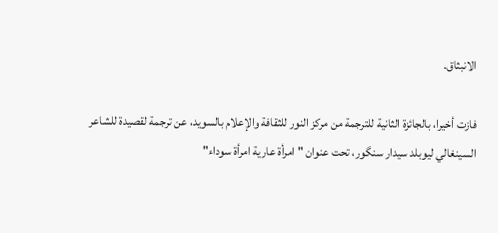الانبثاق.

فازت أخيرا، بالجائزة الثانية للترجمة من مركز النور للثقافة والإعلام بالسويد، عن ترجمة لقصيدة للشاعر السينغالي ليوبلد سيدار سنگور، تحت عنوان "امرأة عارية امرأة سوداء"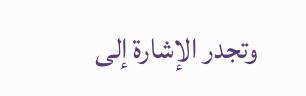وتجدر الإشارة إلى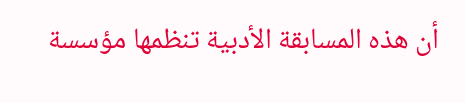أن هذه المسابقة الأدبية تنظمها مؤسسة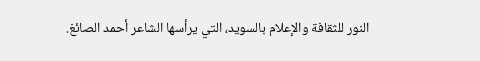النور للثقافة والإعلام بالسويد، التي يرأسها الشاعر أحمد الصائغ.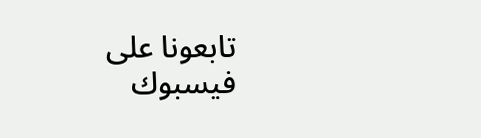تابعونا على فيسبوك